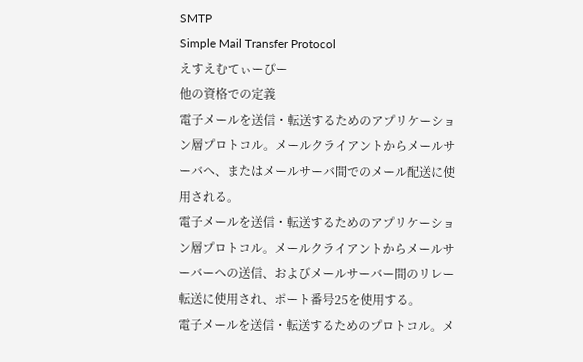SMTP
Simple Mail Transfer Protocol
えすえむてぃーぴー
他の資格での定義
電子メールを送信・転送するためのアプリケーション層プロトコル。メールクライアントからメールサーバへ、またはメールサーバ間でのメール配送に使用される。
電子メールを送信・転送するためのアプリケーション層プロトコル。メールクライアントからメールサーバーへの送信、およびメールサーバー間のリレー転送に使用され、ポート番号25を使用する。
電子メールを送信・転送するためのプロトコル。メ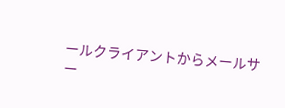ールクライアントからメールサー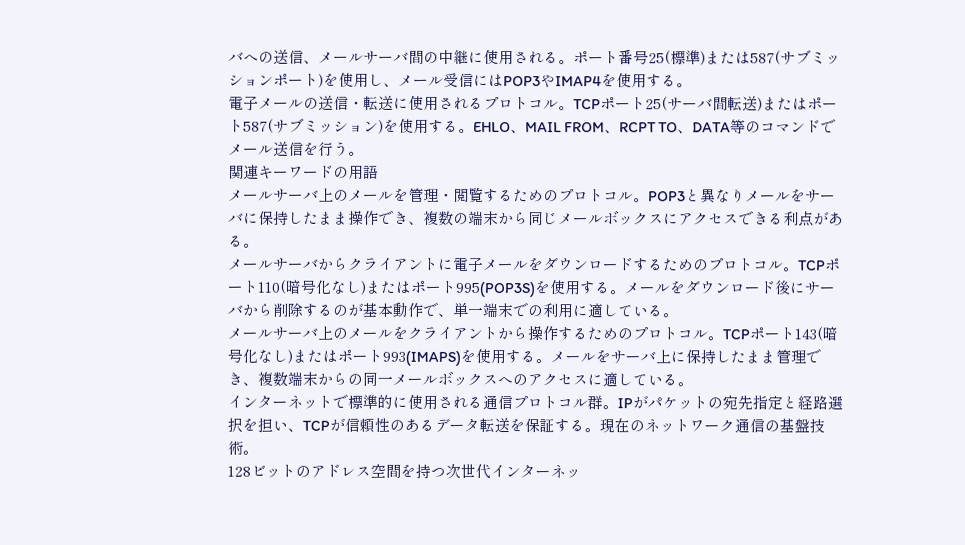バへの送信、メールサーバ間の中継に使用される。ポート番号25(標準)または587(サブミッションポート)を使用し、メール受信にはPOP3やIMAP4を使用する。
電子メールの送信・転送に使用されるプロトコル。TCPポート25(サーバ間転送)またはポート587(サブミッション)を使用する。EHLO、MAIL FROM、RCPT TO、DATA等のコマンドでメール送信を行う。
関連キーワードの用語
メールサーバ上のメールを管理・閲覧するためのプロトコル。POP3と異なりメールをサーバに保持したまま操作でき、複数の端末から同じメールボックスにアクセスできる利点がある。
メールサーバからクライアントに電子メールをダウンロードするためのプロトコル。TCPポート110(暗号化なし)またはポート995(POP3S)を使用する。メールをダウンロード後にサーバから削除するのが基本動作で、単一端末での利用に適している。
メールサーバ上のメールをクライアントから操作するためのプロトコル。TCPポート143(暗号化なし)またはポート993(IMAPS)を使用する。メールをサーバ上に保持したまま管理でき、複数端末からの同一メールボックスへのアクセスに適している。
インターネットで標準的に使用される通信プロトコル群。IPがパケットの宛先指定と経路選択を担い、TCPが信頼性のあるデータ転送を保証する。現在のネットワーク通信の基盤技術。
128ビットのアドレス空間を持つ次世代インターネッ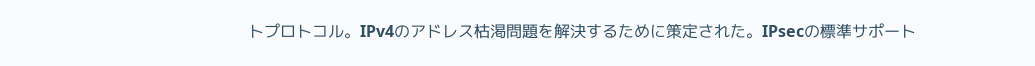トプロトコル。IPv4のアドレス枯渇問題を解決するために策定された。IPsecの標準サポート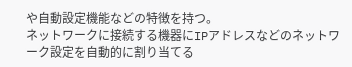や自動設定機能などの特徴を持つ。
ネットワークに接続する機器にIPアドレスなどのネットワーク設定を自動的に割り当てる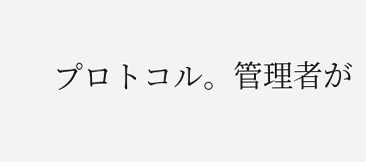プロトコル。管理者が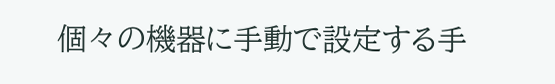個々の機器に手動で設定する手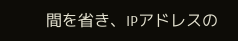間を省き、IPアドレスの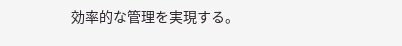効率的な管理を実現する。